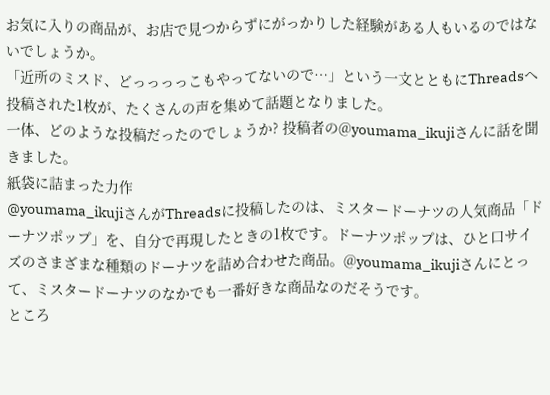お気に入りの商品が、お店で見つからずにがっかりした経験がある人もいるのではないでしょうか。
「近所のミスド、どっっっっこもやってないので…」という一文とともにThreadsへ投稿された1枚が、たくさんの声を集めて話題となりました。
一体、どのような投稿だったのでしょうか? 投稿者の@youmama_ikujiさんに話を聞きました。
紙袋に詰まった力作
@youmama_ikujiさんがThreadsに投稿したのは、ミスタードーナツの人気商品「ドーナツポップ」を、自分で再現したときの1枚です。ドーナツポップは、ひと口サイズのさまざまな種類のドーナツを詰め合わせた商品。@youmama_ikujiさんにとって、ミスタードーナツのなかでも一番好きな商品なのだそうです。
ところ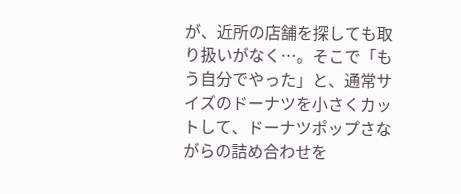が、近所の店舗を探しても取り扱いがなく…。そこで「もう自分でやった」と、通常サイズのドーナツを小さくカットして、ドーナツポップさながらの詰め合わせを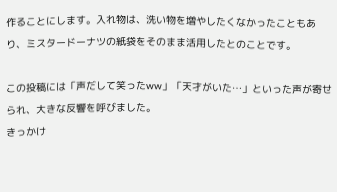作ることにします。入れ物は、洗い物を増やしたくなかったこともあり、ミスタードーナツの紙袋をそのまま活用したとのことです。

この投稿には「声だして笑ったww」「天才がいた…」といった声が寄せられ、大きな反響を呼びました。
きっかけ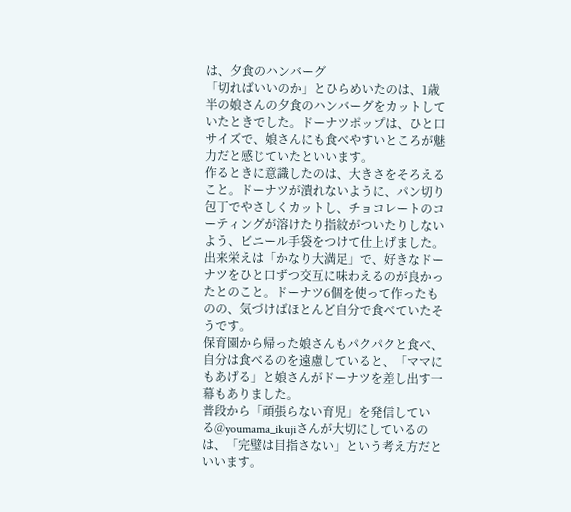は、夕食のハンバーグ
「切ればいいのか」とひらめいたのは、1歳半の娘さんの夕食のハンバーグをカットしていたときでした。ドーナツポップは、ひと口サイズで、娘さんにも食べやすいところが魅力だと感じていたといいます。
作るときに意識したのは、大きさをそろえること。ドーナツが潰れないように、パン切り包丁でやさしくカットし、チョコレートのコーティングが溶けたり指紋がついたりしないよう、ビニール手袋をつけて仕上げました。
出来栄えは「かなり大満足」で、好きなドーナツをひと口ずつ交互に味わえるのが良かったとのこと。ドーナツ6個を使って作ったものの、気づけばほとんど自分で食べていたそうです。
保育園から帰った娘さんもパクパクと食べ、自分は食べるのを遠慮していると、「ママにもあげる」と娘さんがドーナツを差し出す一幕もありました。
普段から「頑張らない育児」を発信している@youmama_ikujiさんが大切にしているのは、「完璧は目指さない」という考え方だといいます。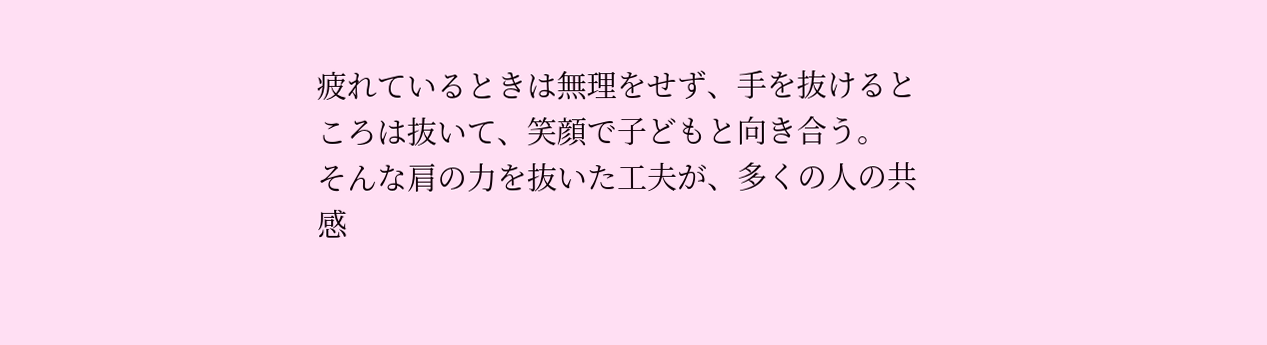疲れているときは無理をせず、手を抜けるところは抜いて、笑顔で子どもと向き合う。
そんな肩の力を抜いた工夫が、多くの人の共感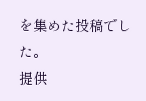を集めた投稿でした。
提供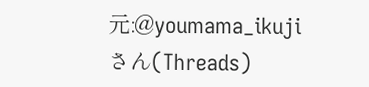元:@youmama_ikujiさん(Threads)